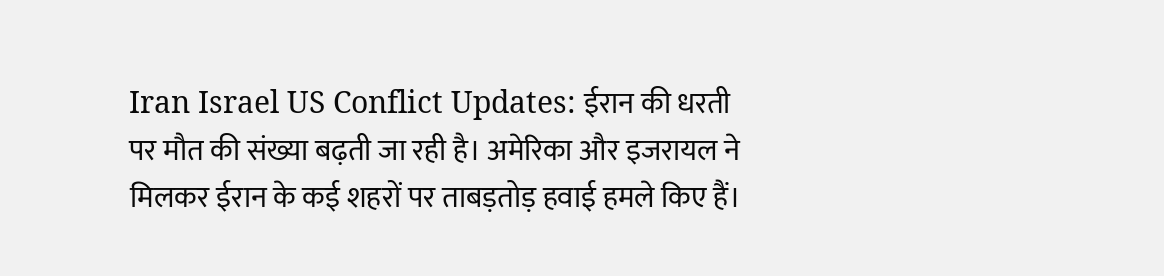Iran Israel US Conflict Updates: ईरान की धरती पर मौत की संख्या बढ़ती जा रही है। अमेरिका और इजरायल ने मिलकर ईरान के कई शहरों पर ताबड़तोड़ हवाई हमले किए हैं।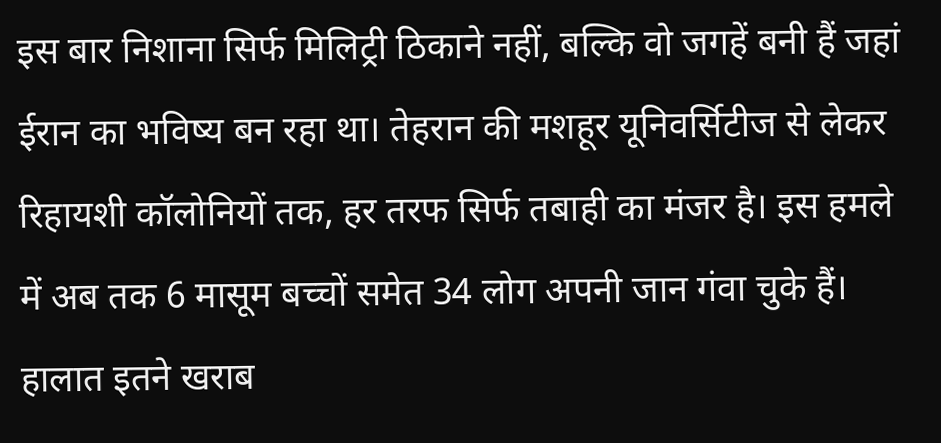इस बार निशाना सिर्फ मिलिट्री ठिकाने नहीं, बल्कि वो जगहें बनी हैं जहां ईरान का भविष्य बन रहा था। तेहरान की मशहूर यूनिवर्सिटीज से लेकर रिहायशी कॉलोनियों तक, हर तरफ सिर्फ तबाही का मंजर है। इस हमले में अब तक 6 मासूम बच्चों समेत 34 लोग अपनी जान गंवा चुके हैं। हालात इतने खराब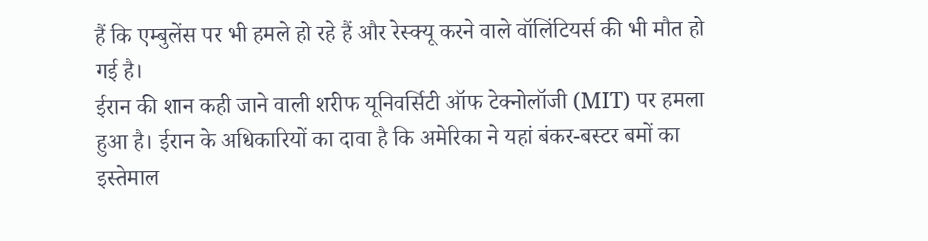हैं कि एम्बुलेंस पर भी हमले हो रहे हैं और रेस्क्यू करने वाले वॉलिंटियर्स की भी मौत हो गई है।
ईरान की शान कही जाने वाली शरीफ यूनिवर्सिटी ऑफ टेक्नोलॉजी (MIT) पर हमला हुआ है। ईरान के अधिकारियों का दावा है कि अमेरिका ने यहां बंकर-बस्टर बमों का इस्तेमाल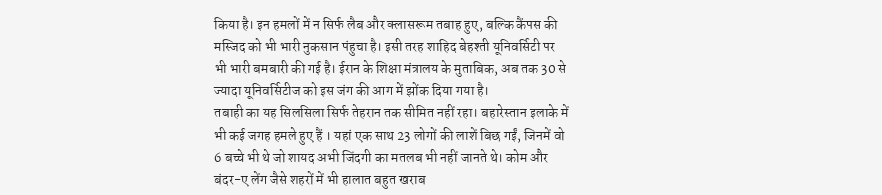किया है। इन हमलों में न सिर्फ लैब और क्लासरूम तबाह हुए, बल्कि कैंपस की मस्जिद को भी भारी नुकसान पंहुचा है। इसी तरह शाहिद बेहश्ती यूनिवर्सिटी पर भी भारी बमबारी की गई है। ईरान के शिक्षा मंत्रालय के मुताबिक, अब तक 30 से ज्यादा यूनिवर्सिटीज को इस जंग की आग में झोंक दिया गया है।
तबाही का यह सिलसिला सिर्फ तेहरान तक सीमित नहीं रहा। बहारेस्तान इलाके में भी कई जगह हमले हुए हैं । यहां एक साथ 23 लोगों की लाशें बिछ गईं, जिनमें वो 6 बच्चे भी थे जो शायद अभी जिंदगी का मतलब भी नहीं जानते थे। कोम और बंदर-ए लेंग जैसे शहरों में भी हालात बहुत खराब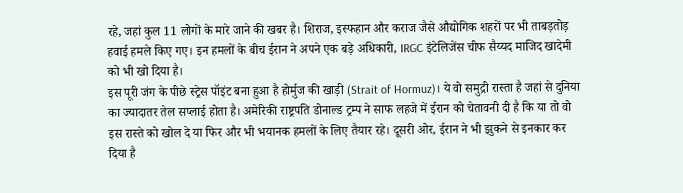रहे, जहां कुल 11 लोगों के मारे जाने की खबर है। शिराज, इस्फहान और कराज जैसे औद्योगिक शहरों पर भी ताबड़तोड़ हवाई हमले किए गए। इन हमलों के बीच ईरान ने अपने एक बड़े अधिकारी, IRGC इंटेलिजेंस चीफ सैय्यद माजिद खादेमी को भी खो दिया है।
इस पूरी जंग के पीछे स्ट्रेस पॉइंट बना हुआ है होर्मुज की खाड़ी (Strait of Hormuz)। ये वो समुद्री रास्ता है जहां से दुनिया का ज्यादातर तेल सप्लाई होता है। अमेरिकी राष्ट्रपति डोनाल्ड ट्रम्प ने साफ लहजे में ईरान को चेतावनी दी है कि या तो वो इस रास्ते को खोल दे या फिर और भी भयानक हमलों के लिए तैयार रहे। दूसरी ओर, ईरान ने भी झुकने से इनकार कर दिया है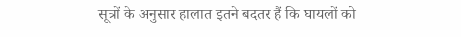सूत्रों के अनुसार हालात इतने बदतर हैं कि घायलों को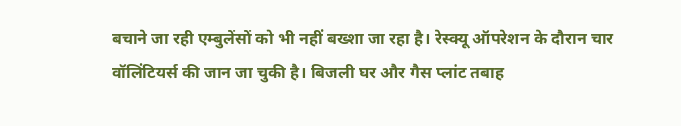बचाने जा रही एम्बुलेंसों को भी नहीं बख्शा जा रहा है। रेस्क्यू ऑपरेशन के दौरान चार वॉलिंटियर्स की जान जा चुकी है। बिजली घर और गैस प्लांट तबाह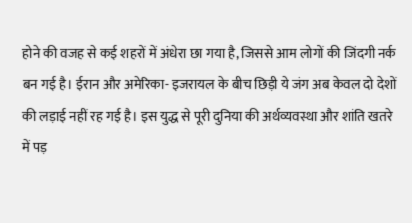होने की वजह से कई शहरों में अंधेरा छा गया है, जिससे आम लोगों की जिंदगी नर्क बन गई है। ईरान और अमेरिका- इजरायल के बीच छिड़ी ये जंग अब केवल दो देशों की लड़ाई नहीं रह गई है। इस युद्ध से पूरी दुनिया की अर्थव्यवस्था और शांति खतरे में पड़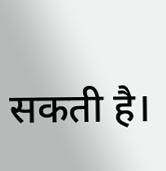सकती है।